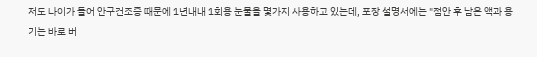저도 나이가 들어 안구건조증 때문에 1년내내 1회용 눈물을 몇가지 사용하고 있는데, 포장 설명서에는 "점안 후 남은 액과 용기는 바로 버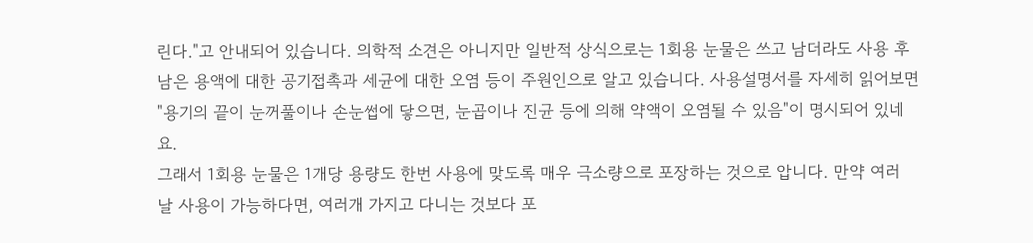린다."고 안내되어 있습니다. 의학적 소견은 아니지만 일반적 상식으로는 1회용 눈물은 쓰고 남더라도 사용 후 남은 용액에 대한 공기접촉과 세균에 대한 오염 등이 주원인으로 알고 있습니다. 사용설명서를 자세히 읽어보면 "용기의 끝이 눈꺼풀이나 손눈썹에 닿으면, 눈곱이나 진균 등에 의해 약액이 오염될 수 있음"이 명시되어 있네요.
그래서 1회용 눈물은 1개당 용량도 한번 사용에 맞도록 매우 극소량으로 포장하는 것으로 압니다. 만약 여러 날 사용이 가능하다면, 여러개 가지고 다니는 것보다 포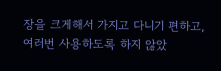장을 크게해서 가지고 다니기 편하고, 여러번 사용하도록 하지 않았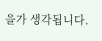을가 생각됩니다.